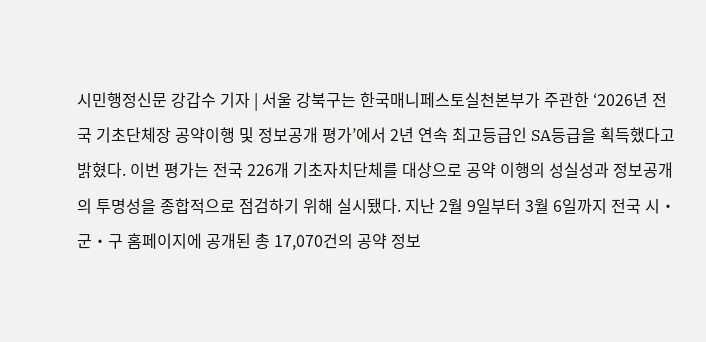시민행정신문 강갑수 기자 | 서울 강북구는 한국매니페스토실천본부가 주관한 ‘2026년 전국 기초단체장 공약이행 및 정보공개 평가’에서 2년 연속 최고등급인 SA등급을 획득했다고 밝혔다. 이번 평가는 전국 226개 기초자치단체를 대상으로 공약 이행의 성실성과 정보공개의 투명성을 종합적으로 점검하기 위해 실시됐다. 지난 2월 9일부터 3월 6일까지 전국 시‧군‧구 홈페이지에 공개된 총 17,070건의 공약 정보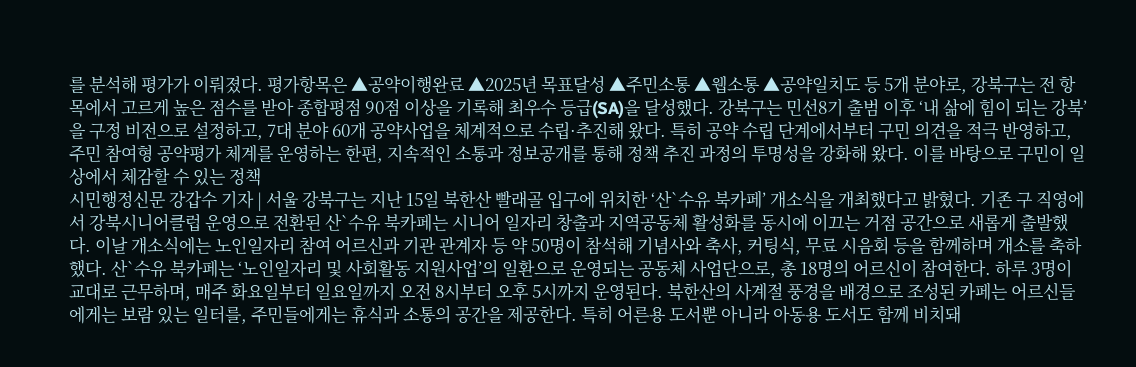를 분석해 평가가 이뤄졌다. 평가항목은 ▲공약이행완료 ▲2025년 목표달성 ▲주민소통 ▲웹소통 ▲공약일치도 등 5개 분야로, 강북구는 전 항목에서 고르게 높은 점수를 받아 종합평점 90점 이상을 기록해 최우수 등급(SA)을 달성했다. 강북구는 민선8기 출범 이후 ‘내 삶에 힘이 되는 강북’을 구정 비전으로 설정하고, 7대 분야 60개 공약사업을 체계적으로 수립·추진해 왔다. 특히 공약 수립 단계에서부터 구민 의견을 적극 반영하고, 주민 참여형 공약평가 체계를 운영하는 한편, 지속적인 소통과 정보공개를 통해 정책 추진 과정의 투명성을 강화해 왔다. 이를 바탕으로 구민이 일상에서 체감할 수 있는 정책
시민행정신문 강갑수 기자 | 서울 강북구는 지난 15일 북한산 빨래골 입구에 위치한 ‘산`수유 북카페’ 개소식을 개최했다고 밝혔다. 기존 구 직영에서 강북시니어클럽 운영으로 전환된 산`수유 북카페는 시니어 일자리 창출과 지역공동체 활성화를 동시에 이끄는 거점 공간으로 새롭게 출발했다. 이날 개소식에는 노인일자리 참여 어르신과 기관 관계자 등 약 50명이 참석해 기념사와 축사, 커팅식, 무료 시음회 등을 함께하며 개소를 축하했다. 산`수유 북카페는 ‘노인일자리 및 사회활동 지원사업’의 일환으로 운영되는 공동체 사업단으로, 총 18명의 어르신이 참여한다. 하루 3명이 교대로 근무하며, 매주 화요일부터 일요일까지 오전 8시부터 오후 5시까지 운영된다. 북한산의 사계절 풍경을 배경으로 조성된 카페는 어르신들에게는 보람 있는 일터를, 주민들에게는 휴식과 소통의 공간을 제공한다. 특히 어른용 도서뿐 아니라 아동용 도서도 함께 비치돼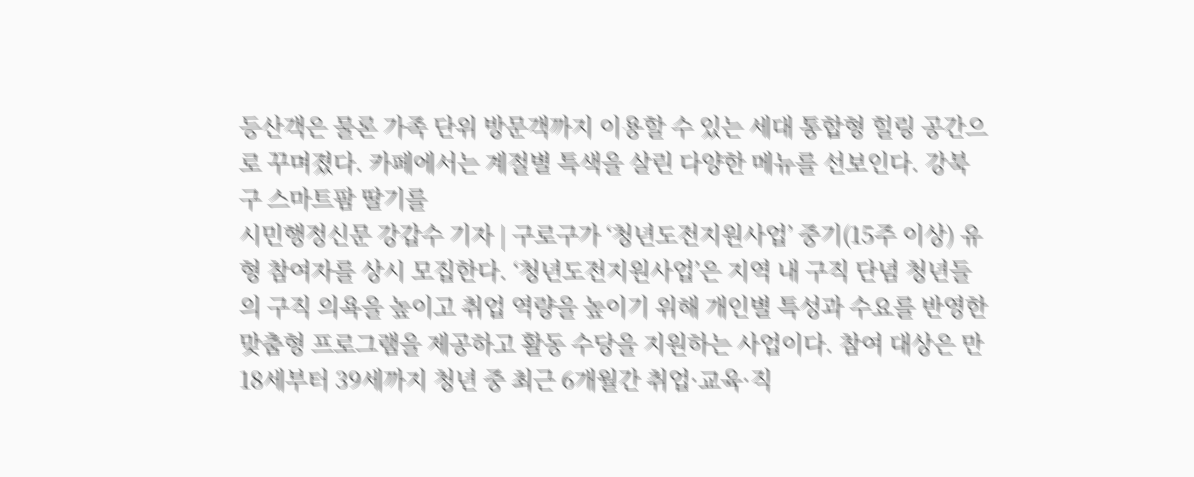등산객은 물론 가족 단위 방문객까지 이용할 수 있는 세대 통합형 힐링 공간으로 꾸며졌다. 카페에서는 계절별 특색을 살린 다양한 메뉴를 선보인다. 강북구 스마트팜 딸기를
시민행정신문 강갑수 기자 | 구로구가 ‘청년도전지원사업’ 중기(15주 이상) 유형 참여자를 상시 모집한다. ‘청년도전지원사업’은 지역 내 구직 단념 청년들의 구직 의욕을 높이고 취업 역량을 높이기 위해 개인별 특성과 수요를 반영한 맞춤형 프로그램을 제공하고 활동 수당을 지원하는 사업이다. 참여 대상은 만 18세부터 39세까지 청년 중 최근 6개월간 취업·교육·직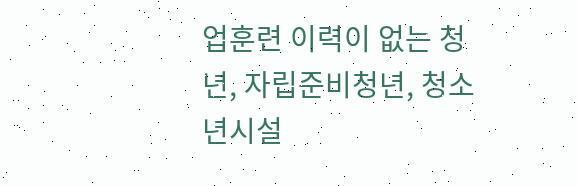업훈련 이력이 없는 청년, 자립준비청년, 청소년시설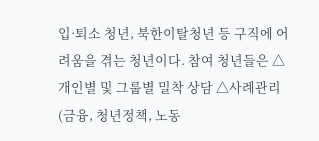입·퇴소 청년, 북한이탈청년 등 구직에 어려움을 겪는 청년이다. 참여 청년들은 △개인별 및 그룹별 밀착 상담 △사례관리(금융, 청년정책, 노동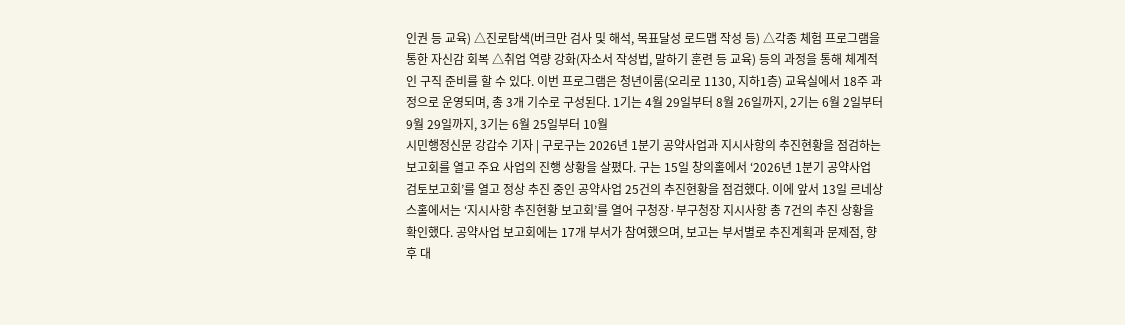인권 등 교육) △진로탐색(버크만 검사 및 해석, 목표달성 로드맵 작성 등) △각종 체험 프로그램을 통한 자신감 회복 △취업 역량 강화(자소서 작성법, 말하기 훈련 등 교육) 등의 과정을 통해 체계적인 구직 준비를 할 수 있다. 이번 프로그램은 청년이룸(오리로 1130, 지하1층) 교육실에서 18주 과정으로 운영되며, 총 3개 기수로 구성된다. 1기는 4월 29일부터 8월 26일까지, 2기는 6월 2일부터 9월 29일까지, 3기는 6월 25일부터 10월
시민행정신문 강갑수 기자 | 구로구는 2026년 1분기 공약사업과 지시사항의 추진현황을 점검하는 보고회를 열고 주요 사업의 진행 상황을 살폈다. 구는 15일 창의홀에서 ‘2026년 1분기 공약사업 검토보고회’를 열고 정상 추진 중인 공약사업 25건의 추진현황을 점검했다. 이에 앞서 13일 르네상스홀에서는 ‘지시사항 추진현황 보고회’를 열어 구청장·부구청장 지시사항 총 7건의 추진 상황을 확인했다. 공약사업 보고회에는 17개 부서가 참여했으며, 보고는 부서별로 추진계획과 문제점, 향후 대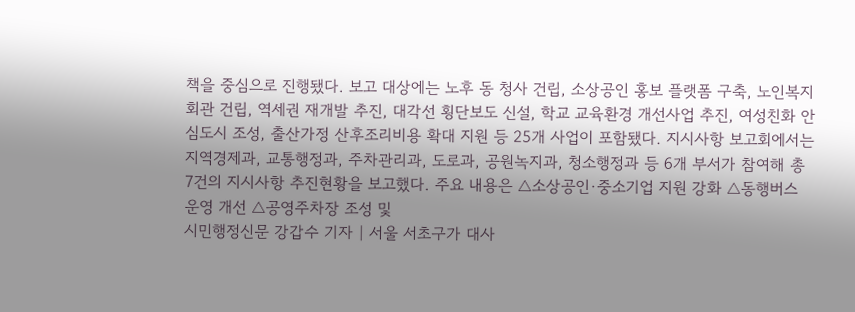책을 중심으로 진행됐다. 보고 대상에는 노후 동 청사 건립, 소상공인 홍보 플랫폼 구축, 노인복지회관 건립, 역세권 재개발 추진, 대각선 횡단보도 신설, 학교 교육환경 개선사업 추진, 여성친화 안심도시 조성, 출산가정 산후조리비용 확대 지원 등 25개 사업이 포함됐다. 지시사항 보고회에서는 지역경제과, 교통행정과, 주차관리과, 도로과, 공원녹지과, 청소행정과 등 6개 부서가 참여해 총 7건의 지시사항 추진현황을 보고했다. 주요 내용은 △소상공인·중소기업 지원 강화 △동행버스 운영 개선 △공영주차장 조성 및
시민행정신문 강갑수 기자 | 서울 서초구가 대사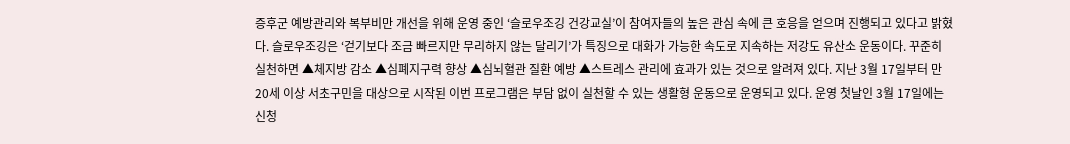증후군 예방관리와 복부비만 개선을 위해 운영 중인 ‘슬로우조깅 건강교실’이 참여자들의 높은 관심 속에 큰 호응을 얻으며 진행되고 있다고 밝혔다. 슬로우조깅은 ‘걷기보다 조금 빠르지만 무리하지 않는 달리기’가 특징으로 대화가 가능한 속도로 지속하는 저강도 유산소 운동이다. 꾸준히 실천하면 ▲체지방 감소 ▲심폐지구력 향상 ▲심뇌혈관 질환 예방 ▲스트레스 관리에 효과가 있는 것으로 알려져 있다. 지난 3월 17일부터 만 20세 이상 서초구민을 대상으로 시작된 이번 프로그램은 부담 없이 실천할 수 있는 생활형 운동으로 운영되고 있다. 운영 첫날인 3월 17일에는 신청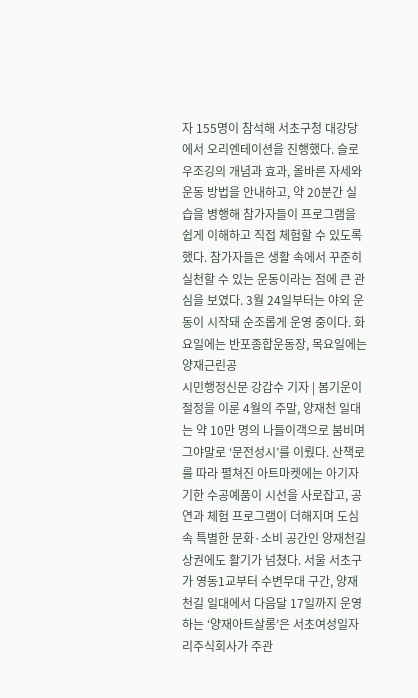자 155명이 참석해 서초구청 대강당에서 오리엔테이션을 진행했다. 슬로우조깅의 개념과 효과, 올바른 자세와 운동 방법을 안내하고, 약 20분간 실습을 병행해 참가자들이 프로그램을 쉽게 이해하고 직접 체험할 수 있도록 했다. 참가자들은 생활 속에서 꾸준히 실천할 수 있는 운동이라는 점에 큰 관심을 보였다. 3월 24일부터는 야외 운동이 시작돼 순조롭게 운영 중이다. 화요일에는 반포종합운동장, 목요일에는 양재근린공
시민행정신문 강갑수 기자 | 봄기운이 절정을 이룬 4월의 주말, 양재천 일대는 약 10만 명의 나들이객으로 붐비며 그야말로 ‘문전성시’를 이뤘다. 산책로를 따라 펼쳐진 아트마켓에는 아기자기한 수공예품이 시선을 사로잡고, 공연과 체험 프로그램이 더해지며 도심 속 특별한 문화·소비 공간인 양재천길 상권에도 활기가 넘쳤다. 서울 서초구가 영동1교부터 수변무대 구간, 양재천길 일대에서 다음달 17일까지 운영하는 ‘양재아트살롱’은 서초여성일자리주식회사가 주관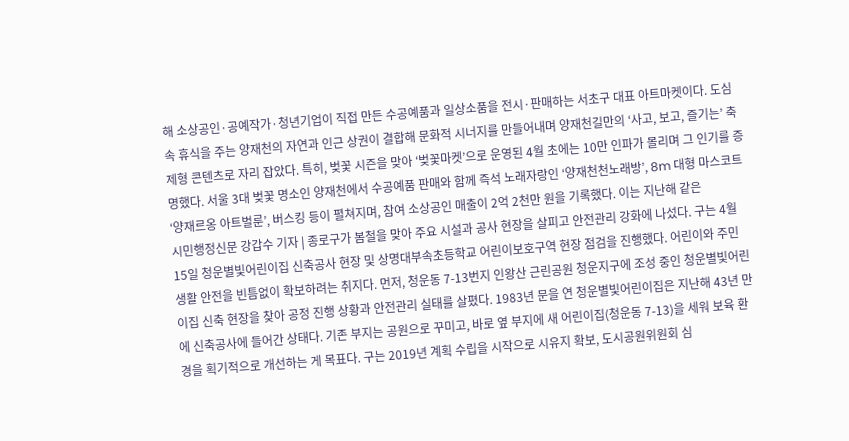해 소상공인·공예작가·청년기업이 직접 만든 수공예품과 일상소품을 전시·판매하는 서초구 대표 아트마켓이다. 도심 속 휴식을 주는 양재천의 자연과 인근 상권이 결합해 문화적 시너지를 만들어내며 양재천길만의 ‘사고, 보고, 즐기는’ 축제형 콘텐츠로 자리 잡았다. 특히, 벚꽃 시즌을 맞아 ‘벚꽃마켓’으로 운영된 4월 초에는 10만 인파가 몰리며 그 인기를 증명했다. 서울 3대 벚꽃 명소인 양재천에서 수공예품 판매와 함께 즉석 노래자랑인 ‘양재천천노래방’, 8m 대형 마스코트 ‘양재르옹 아트벌룬’, 버스킹 등이 펼쳐지며, 참여 소상공인 매출이 2억 2천만 원을 기록했다. 이는 지난해 같은
시민행정신문 강갑수 기자 | 종로구가 봄철을 맞아 주요 시설과 공사 현장을 살피고 안전관리 강화에 나섰다. 구는 4월 15일 청운별빛어린이집 신축공사 현장 및 상명대부속초등학교 어린이보호구역 현장 점검을 진행했다. 어린이와 주민 생활 안전을 빈틈없이 확보하려는 취지다. 먼저, 청운동 7-13번지 인왕산 근린공원 청운지구에 조성 중인 청운별빛어린이집 신축 현장을 찾아 공정 진행 상황과 안전관리 실태를 살폈다. 1983년 문을 연 청운별빛어린이집은 지난해 43년 만에 신축공사에 들어간 상태다. 기존 부지는 공원으로 꾸미고, 바로 옆 부지에 새 어린이집(청운동 7-13)을 세워 보육 환경을 획기적으로 개선하는 게 목표다. 구는 2019년 계획 수립을 시작으로 시유지 확보, 도시공원위원회 심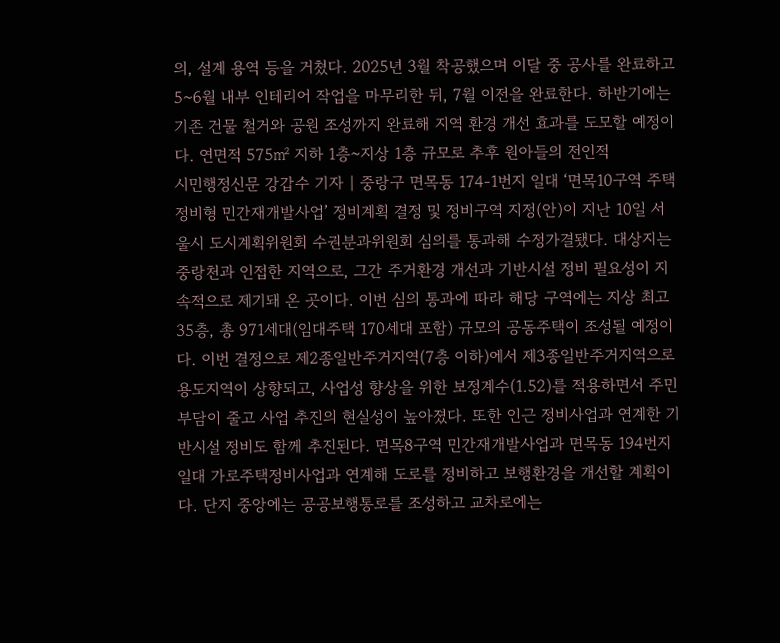의, 설계 용역 등을 거쳤다. 2025년 3월 착공했으며 이달 중 공사를 완료하고 5~6월 내부 인테리어 작업을 마무리한 뒤, 7월 이전을 완료한다. 하반기에는 기존 건물 철거와 공원 조성까지 완료해 지역 환경 개선 효과를 도모할 예정이다. 연면적 575㎡ 지하 1층~지상 1층 규모로 추후 원아들의 전인적
시민행정신문 강갑수 기자 | 중랑구 면목동 174-1번지 일대 ‘면목10구역 주택정비형 민간재개발사업’ 정비계획 결정 및 정비구역 지정(안)이 지난 10일 서울시 도시계획위원회 수권분과위원회 심의를 통과해 수정가결됐다. 대상지는 중랑천과 인접한 지역으로, 그간 주거환경 개선과 기반시설 정비 필요성이 지속적으로 제기돼 온 곳이다. 이번 심의 통과에 따라 해당 구역에는 지상 최고 35층, 총 971세대(임대주택 170세대 포함) 규모의 공동주택이 조성될 예정이다. 이번 결정으로 제2종일반주거지역(7층 이하)에서 제3종일반주거지역으로 용도지역이 상향되고, 사업성 향상을 위한 보정계수(1.52)를 적용하면서 주민 부담이 줄고 사업 추진의 현실성이 높아졌다. 또한 인근 정비사업과 연계한 기반시설 정비도 함께 추진된다. 면목8구역 민간재개발사업과 면목동 194번지 일대 가로주택정비사업과 연계해 도로를 정비하고 보행환경을 개선할 계획이다. 단지 중앙에는 공공보행통로를 조성하고 교차로에는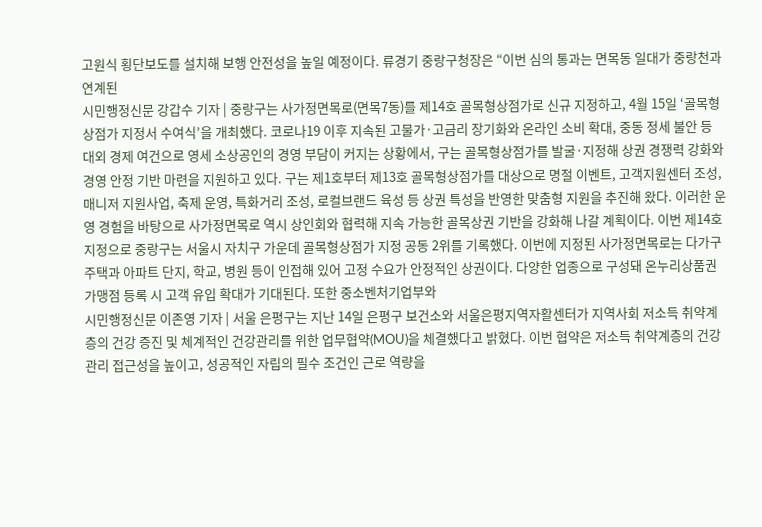고원식 횡단보도를 설치해 보행 안전성을 높일 예정이다. 류경기 중랑구청장은 “이번 심의 통과는 면목동 일대가 중랑천과 연계된
시민행정신문 강갑수 기자 | 중랑구는 사가정면목로(면목7동)를 제14호 골목형상점가로 신규 지정하고, 4월 15일 ‘골목형상점가 지정서 수여식’을 개최했다. 코로나19 이후 지속된 고물가·고금리 장기화와 온라인 소비 확대, 중동 정세 불안 등 대외 경제 여건으로 영세 소상공인의 경영 부담이 커지는 상황에서, 구는 골목형상점가를 발굴·지정해 상권 경쟁력 강화와 경영 안정 기반 마련을 지원하고 있다. 구는 제1호부터 제13호 골목형상점가를 대상으로 명절 이벤트, 고객지원센터 조성, 매니저 지원사업, 축제 운영, 특화거리 조성, 로컬브랜드 육성 등 상권 특성을 반영한 맞춤형 지원을 추진해 왔다. 이러한 운영 경험을 바탕으로 사가정면목로 역시 상인회와 협력해 지속 가능한 골목상권 기반을 강화해 나갈 계획이다. 이번 제14호 지정으로 중랑구는 서울시 자치구 가운데 골목형상점가 지정 공동 2위를 기록했다. 이번에 지정된 사가정면목로는 다가구주택과 아파트 단지, 학교, 병원 등이 인접해 있어 고정 수요가 안정적인 상권이다. 다양한 업종으로 구성돼 온누리상품권 가맹점 등록 시 고객 유입 확대가 기대된다. 또한 중소벤처기업부와
시민행정신문 이존영 기자 | 서울 은평구는 지난 14일 은평구 보건소와 서울은평지역자활센터가 지역사회 저소득 취약계층의 건강 증진 및 체계적인 건강관리를 위한 업무협약(MOU)을 체결했다고 밝혔다. 이번 협약은 저소득 취약계층의 건강관리 접근성을 높이고, 성공적인 자립의 필수 조건인 근로 역량을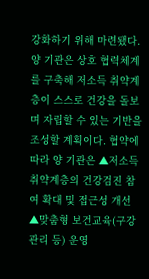강화하기 위해 마련됐다. 양 기관은 상호 협력체계를 구축해 저소득 취약계층이 스스로 건강을 돌보며 자립할 수 있는 기반을 조성할 계획이다. 협약에 따라 양 기관은 ▲저소득 취약계층의 건강검진 참여 확대 및 접근성 개선 ▲맞춤형 보건교육(구강관리 등) 운영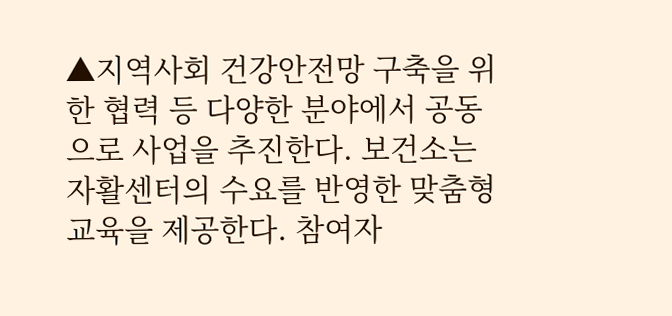▲지역사회 건강안전망 구축을 위한 협력 등 다양한 분야에서 공동으로 사업을 추진한다. 보건소는 자활센터의 수요를 반영한 맞춤형 교육을 제공한다. 참여자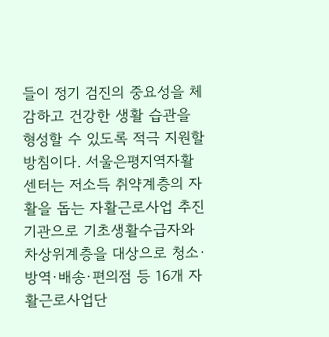들이 정기 검진의 중요성을 체감하고 건강한 생활 습관을 형성할 수 있도록 적극 지원할 방침이다. 서울은평지역자활센터는 저소득 취약계층의 자활을 돕는 자활근로사업 추진 기관으로 기초생활수급자와 차상위계층을 대상으로 청소·방역·배송·편의점 등 16개 자활근로사업단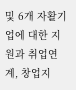및 6개 자활기업에 대한 지원과 취업연계, 창업지